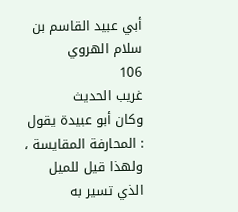أبي عبيد القاسم بن سلام الهروي
106
غريب الحديث
وكان أبو عبيدة يقول : المحارفة المقايسة ، ولهذا قيل للميل الذي تسير به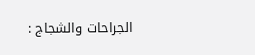الجراحات والشجاج :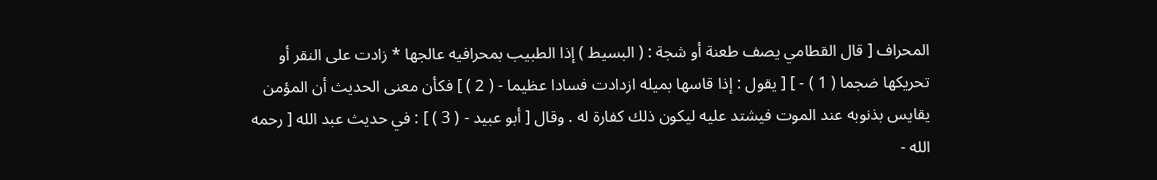المحراف [ قال القطامي يصف طعنة أو شجة : ( البسيط ) إذا الطبيب بمحرافيه عالجها * زادت على النقر أو تحريكها ضجما ( 1 ) - ] [ يقول : إذا قاسها بميله ازدادت فسادا عظيما - ( 2 ) ] فكأن معنى الحديث أن المؤمن يقايس بذنوبه عند الموت فيشتد عليه ليكون ذلك كفارة له . وقال [ أبو عبيد - ( 3 ) ] : في حديث عبد الله [ رحمه الله -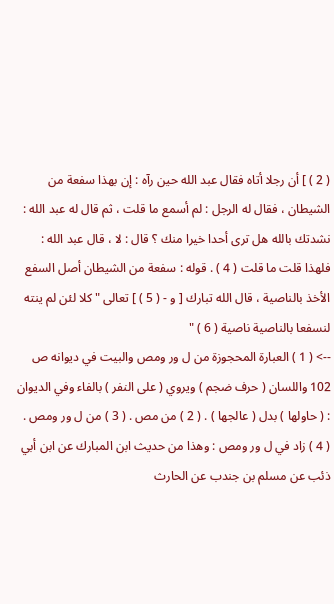( 2 ) ] أن رجلا أتاه فقال عبد الله حين رآه : إن بهذا سفعة من الشيطان ، فقال له الرجل : لم أسمع ما قلت ، ثم قال له عبد الله : نشدتك بالله هل ترى أحدا خيرا منك ؟ قال : لا ، قال عبد الله : فلهذا قلت ما قلت ( 4 ) . قوله : سفعة من الشيطان أصل السفع الأخذ بالناصية ، قال الله تبارك [ و - ( 5 ) ] تعالى " كلا لئن لم ينته لنسفعا بالناصية ناصية ( 6 ) "
--> ( 1 ) العبارة المحجوزة من ل ور ومص والبيت في ديوانه ص 102 واللسان ( حرف ضجم ) ويروي ( على النفر ) بالفاء وفي الديوان : ( حاولها ) بدل ( عالجها ) . ( 2 ) من مص . ( 3 ) من ل ور ومص . ( 4 ) زاد في ل ور ومص : وهذا من حديث ابن المبارك عن ابن أبي ذئب عن مسلم بن جندب عن الحارث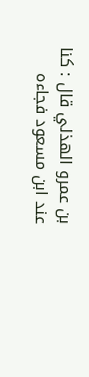بن عمرو الهذلي قال : كنا عند ابن مسعود فجاءه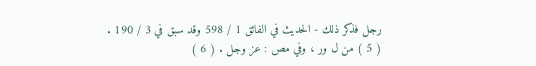رجل فذكر ذلك - الحديث في الفائق 1 / 598 وقد سبق في 3 / 190 . ( 5 ) من ل ور ، وفي مص : عز وجل . ( 6 )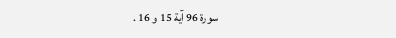سورة 96 آية 15 و 16 .